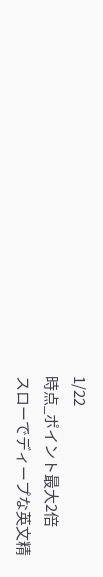1/22
時点_ポイント最大2倍
スローでディープな英文精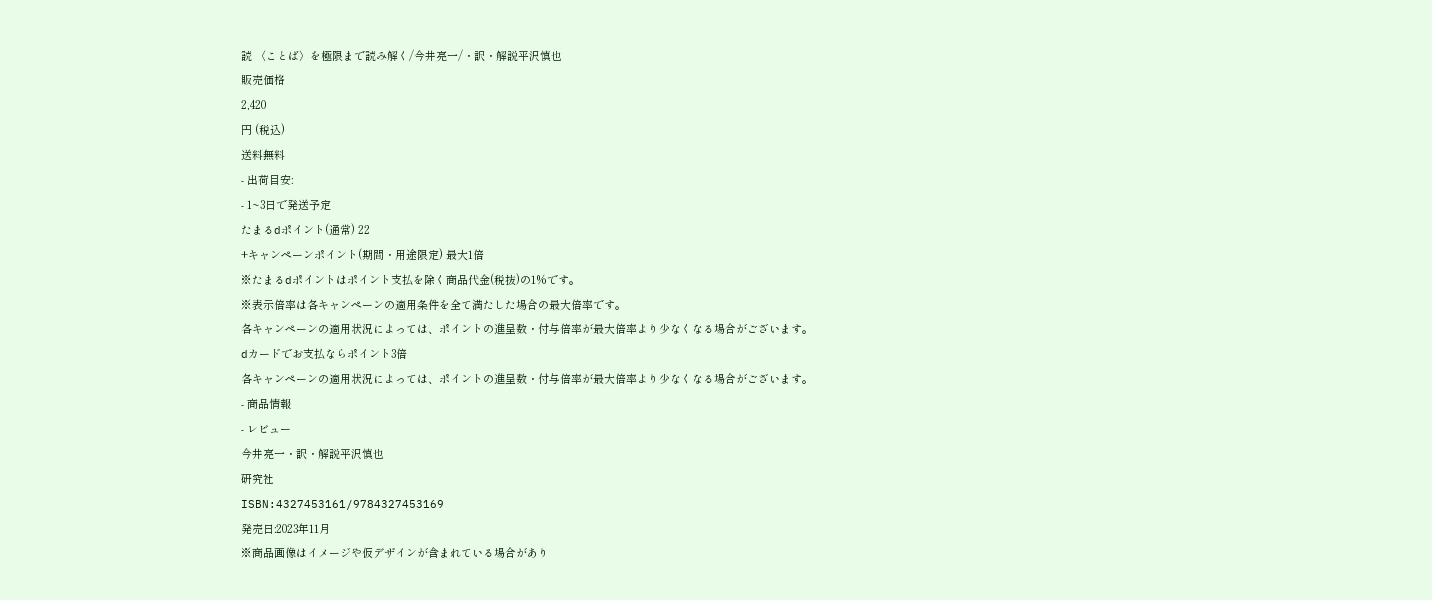読 〈ことば〉を極限まで読み解く/今井亮一/・訳・解説平沢慎也
販売価格
2,420
円 (税込)
送料無料
- 出荷目安:
- 1~3日で発送予定
たまるdポイント(通常) 22
+キャンペーンポイント(期間・用途限定) 最大1倍
※たまるdポイントはポイント支払を除く商品代金(税抜)の1%です。
※表示倍率は各キャンペーンの適用条件を全て満たした場合の最大倍率です。
各キャンペーンの適用状況によっては、ポイントの進呈数・付与倍率が最大倍率より少なくなる場合がございます。
dカードでお支払ならポイント3倍
各キャンペーンの適用状況によっては、ポイントの進呈数・付与倍率が最大倍率より少なくなる場合がございます。
- 商品情報
- レビュー
今井亮一・訳・解説平沢慎也
研究社
ISBN:4327453161/9784327453169
発売日:2023年11月
※商品画像はイメージや仮デザインが含まれている場合があり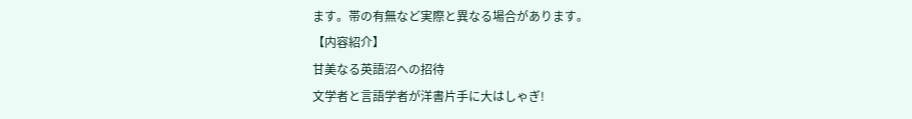ます。帯の有無など実際と異なる場合があります。
【内容紹介】
甘美なる英語沼への招待
文学者と言語学者が洋書片手に大はしゃぎ!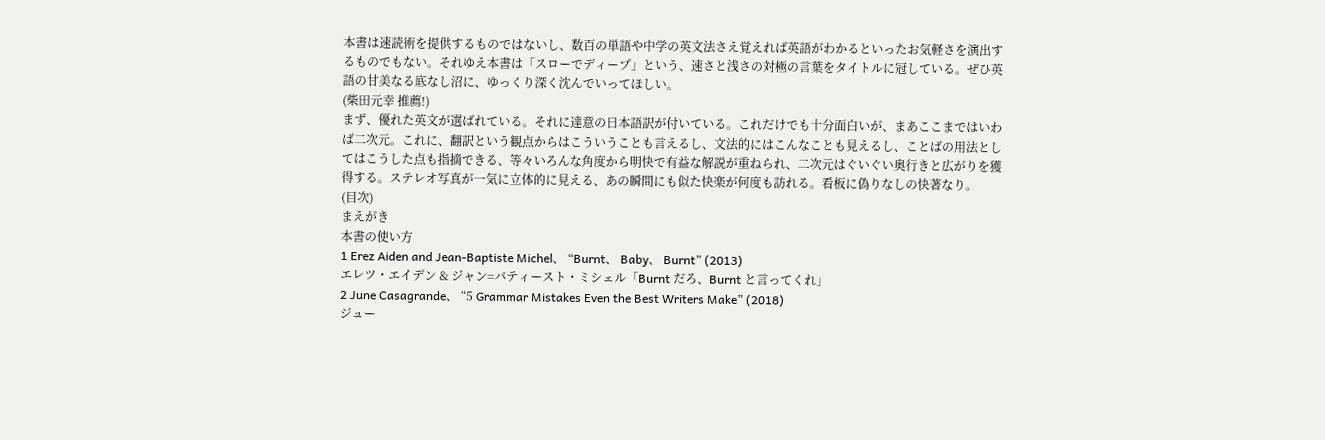本書は速読術を提供するものではないし、数百の単語や中学の英文法さえ覚えれば英語がわかるといったお気軽さを演出するものでもない。それゆえ本書は「スローでディープ」という、速さと浅さの対極の言葉をタイトルに冠している。ぜひ英語の甘美なる底なし沼に、ゆっくり深く沈んでいってほしい。
(柴田元幸 推薦!)
まず、優れた英文が選ばれている。それに達意の日本語訳が付いている。これだけでも十分面白いが、まあここまではいわば二次元。これに、翻訳という観点からはこういうことも言えるし、文法的にはこんなことも見えるし、ことばの用法としてはこうした点も指摘できる、等々いろんな角度から明快で有益な解説が重ねられ、二次元はぐいぐい奥行きと広がりを獲得する。ステレオ写真が一気に立体的に見える、あの瞬間にも似た快楽が何度も訪れる。看板に偽りなしの快著なり。
(目次)
まえがき
本書の使い方
1 Erez Aiden and Jean-Baptiste Michel、 “Burnt、 Baby、 Burnt” (2013)
エレツ・エイデン & ジャン=バティースト・ミシェル「Burnt だろ、Burnt と言ってくれ」
2 June Casagrande、 “5 Grammar Mistakes Even the Best Writers Make” (2018)
ジュー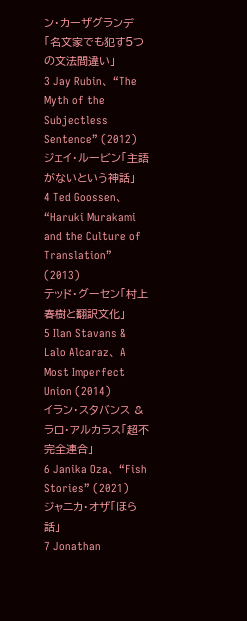ン・カーザグランデ「名文家でも犯す5つの文法間違い」
3 Jay Rubin、 “The Myth of the Subjectless Sentence” (2012)
ジェイ・ルービン「主語がないという神話」
4 Ted Goossen、 “Haruki Murakami and the Culture of Translation” (2013)
テッド・グーセン「村上春樹と翻訳文化」
5 Ilan Stavans & Lalo Alcaraz、 A Most Imperfect Union (2014)
イラン・スタバンス & ラロ・アルカラス「超不完全連合」
6 Janika Oza、 “Fish Stories” (2021)
ジャニカ・オザ「ほら話」
7 Jonathan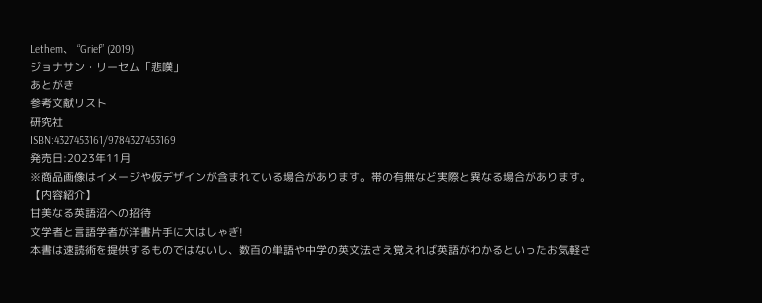Lethem、 “Grief” (2019)
ジョナサン・リーセム「悲嘆」
あとがき
参考文献リスト
研究社
ISBN:4327453161/9784327453169
発売日:2023年11月
※商品画像はイメージや仮デザインが含まれている場合があります。帯の有無など実際と異なる場合があります。
【内容紹介】
甘美なる英語沼への招待
文学者と言語学者が洋書片手に大はしゃぎ!
本書は速読術を提供するものではないし、数百の単語や中学の英文法さえ覚えれば英語がわかるといったお気軽さ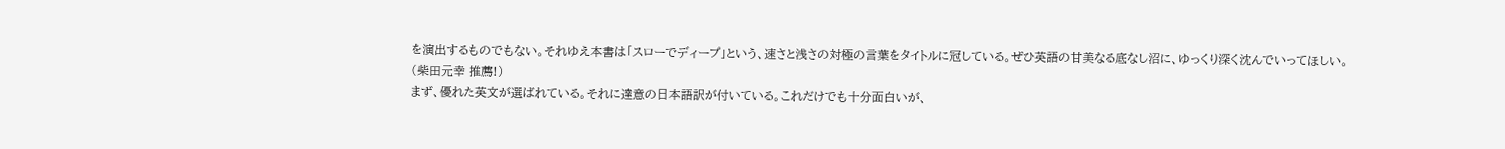を演出するものでもない。それゆえ本書は「スローでディープ」という、速さと浅さの対極の言葉をタイトルに冠している。ぜひ英語の甘美なる底なし沼に、ゆっくり深く沈んでいってほしい。
(柴田元幸 推薦!)
まず、優れた英文が選ばれている。それに達意の日本語訳が付いている。これだけでも十分面白いが、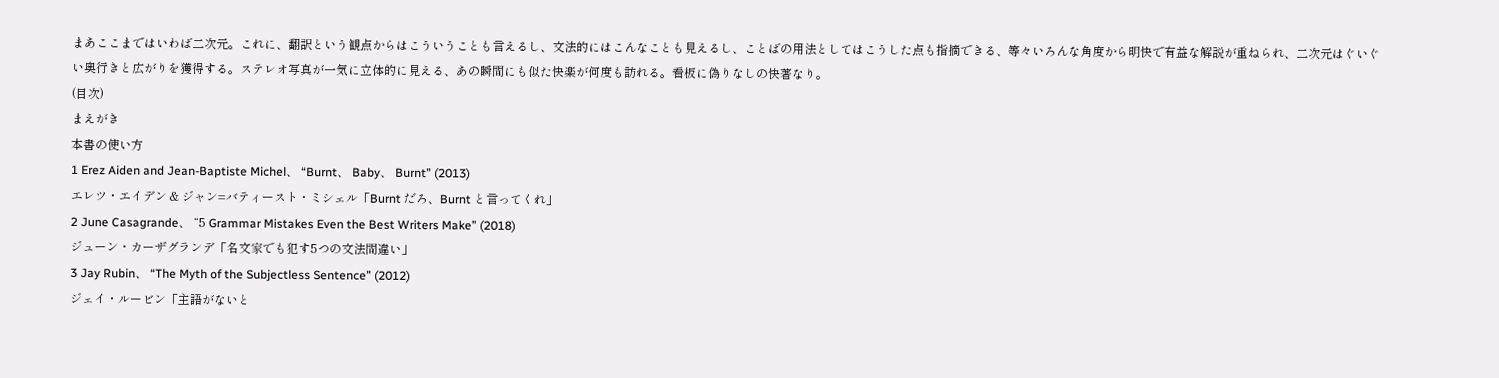まあここまではいわば二次元。これに、翻訳という観点からはこういうことも言えるし、文法的にはこんなことも見えるし、ことばの用法としてはこうした点も指摘できる、等々いろんな角度から明快で有益な解説が重ねられ、二次元はぐいぐい奥行きと広がりを獲得する。ステレオ写真が一気に立体的に見える、あの瞬間にも似た快楽が何度も訪れる。看板に偽りなしの快著なり。
(目次)
まえがき
本書の使い方
1 Erez Aiden and Jean-Baptiste Michel、 “Burnt、 Baby、 Burnt” (2013)
エレツ・エイデン & ジャン=バティースト・ミシェル「Burnt だろ、Burnt と言ってくれ」
2 June Casagrande、 “5 Grammar Mistakes Even the Best Writers Make” (2018)
ジューン・カーザグランデ「名文家でも犯す5つの文法間違い」
3 Jay Rubin、 “The Myth of the Subjectless Sentence” (2012)
ジェイ・ルービン「主語がないと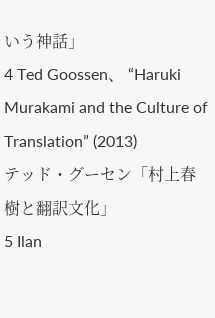いう神話」
4 Ted Goossen、 “Haruki Murakami and the Culture of Translation” (2013)
テッド・グーセン「村上春樹と翻訳文化」
5 Ilan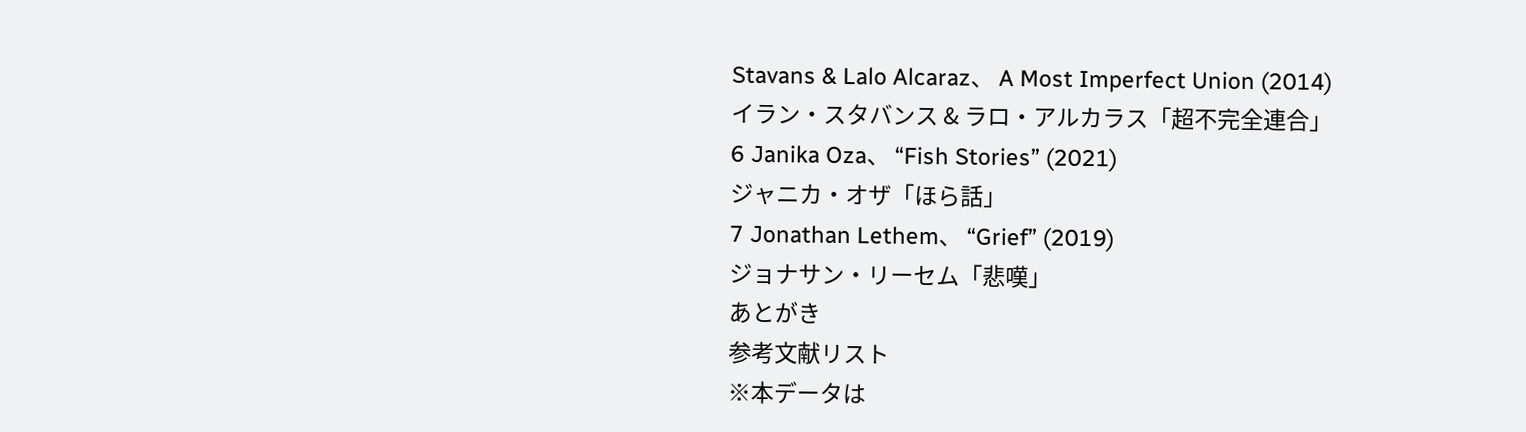Stavans & Lalo Alcaraz、 A Most Imperfect Union (2014)
イラン・スタバンス & ラロ・アルカラス「超不完全連合」
6 Janika Oza、 “Fish Stories” (2021)
ジャニカ・オザ「ほら話」
7 Jonathan Lethem、 “Grief” (2019)
ジョナサン・リーセム「悲嘆」
あとがき
参考文献リスト
※本データは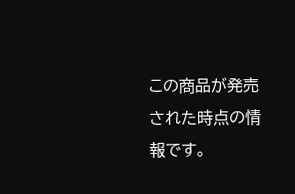この商品が発売された時点の情報です。